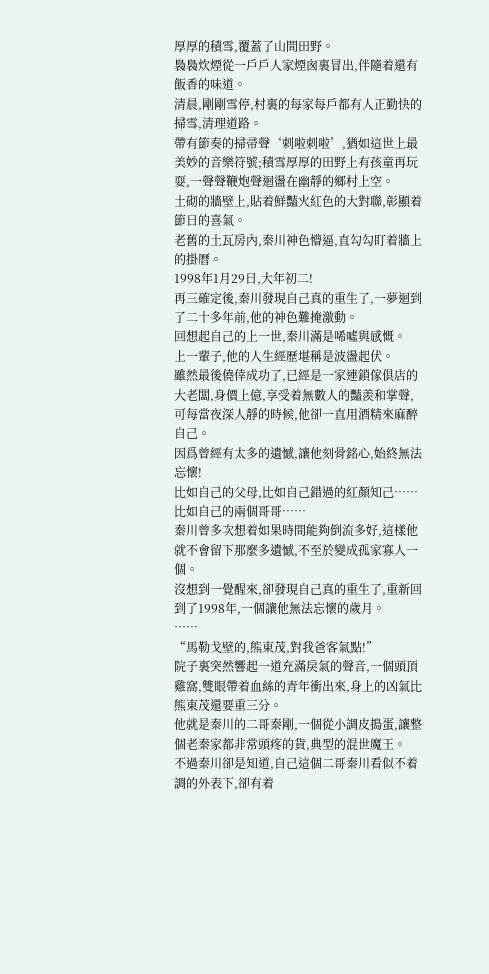厚厚的積雪,覆蓋了山間田野。
裊裊炊煙從一戶戶人家煙囪裏冒出,伴隨着還有飯香的味道。
清晨,剛剛雪停,村裏的每家每戶都有人正勤快的掃雪,清理道路。
帶有節奏的掃帚聲‘刺啦刺啦’,猶如這世上最美妙的音樂符號;積雪厚厚的田野上有孩童再玩耍,一聲聲鞭炮聲迴盪在幽靜的鄉村上空。
土砌的牆壁上,貼着鮮豔火紅色的大對聯,彰顯着節日的喜氣。
老舊的土瓦房內,秦川神色懵逼,直勾勾盯着牆上的掛曆。
1998年1月29日,大年初二!
再三確定後,秦川發現自己真的重生了,一夢迴到了二十多年前,他的神色難掩激動。
回想起自己的上一世,秦川滿是唏噓與感慨。
上一輩子,他的人生經歷堪稱是波盪起伏。
雖然最後僥倖成功了,已經是一家連鎖傢俱店的大老闆,身價上億,享受着無數人的豔羨和掌聲,可每當夜深人靜的時候,他卻一直用酒精來麻醉自己。
因爲曾經有太多的遺憾,讓他刻骨銘心,始終無法忘懷!
比如自己的父母,比如自己錯過的紅顏知己……比如自己的兩個哥哥……
秦川曾多次想着如果時間能夠倒流多好,這樣他就不會留下那麼多遺憾,不至於變成孤家寡人一個。
沒想到一覺醒來,卻發現自己真的重生了,重新回到了1998年,一個讓他無法忘懷的歲月。
……
“馬勒戈壁的,熊東茂,對我爸客氣點!”
院子裏突然響起一道充滿戾氣的聲音,一個頭頂雞窩,雙眼帶着血絲的青年衝出來,身上的凶氣比熊東茂還要重三分。
他就是秦川的二哥秦剛,一個從小調皮搗蛋,讓整個老秦家都非常頭疼的貨,典型的混世魔王。
不過秦川卻是知道,自己這個二哥秦川看似不着調的外表下,卻有着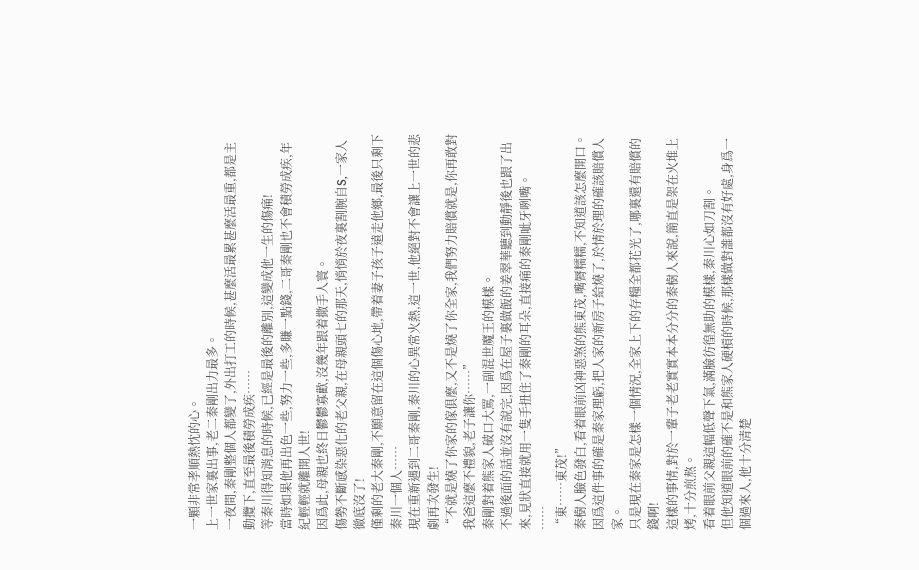一顆非常孝順熱忱的心。
上一世家裏出事,老二秦剛出力最多。
一夜間,秦剛整個人都變了,外出打工的時候,甚麼活最累甚麼活最重,都是主動攬下,直至最後積勞成疾……
等秦川得知消息的時候,已經是最後的離別,這變成他一生的傷痛!
當時如果他再出色一些,努力一些,多賺一點錢,二哥秦剛也不會積勞成疾,年紀輕輕就離開人世!
因爲此,母親也終日鬱鬱寡歡,沒幾年跟着撒手人寰。
傷勢不斷感染惡化的老父親,在母親頭七的那天,悄悄於夜裏割腕自S,一家人徹底沒了!
僅剩的老大秦剛,不願意留在這個傷心地,帶着妻子孩子遠走他鄉,最後只剩下秦川一個人……
現在重新遇到二哥秦剛,秦川的心異常火熱,這一世,他絕對不會讓上一世的悲劇再次發生!
“不就是燒了你家的傢俱麼,又不是燒了你全家,我們努力賠償就是,你再敢對我爸這麼不禮貌,老子讓你……”
秦剛對着熊家人破口大罵,一副混世魔王的模樣。
不過後面的話並沒有說完,因爲在屋子裏做飯的姜翠華聽到動靜後也跟了出來,見狀直接就用一隻手扭住了秦剛的耳朵,直接痛的秦剛呲牙咧嘴。
……
“東……東茂!”
秦樹人臉色發白,看着眼前凶神惡煞的熊東茂,嘴脣糯糯,不知道該怎麼開口。
因爲這件事的確是秦家理虧,把人家的新房子給燒了,於情於理的確該賠償人家。
只是現在秦家是怎樣一個情況,全家上下的存糧全都花光了,哪裏還有賠償的錢啊!
這樣的事情,對於一輩子老老實實本本分分的秦樹人來說,簡直是架在火堆上烤,十分煎熬。
看着眼前父親這幅低聲下氣,滿臉彷徨無助的模樣,秦川心如刀割。
但他知道眼前的確不是和熊家人硬槓的時候,那樣做對誰都沒有好處,身爲一個過來人,他十分清楚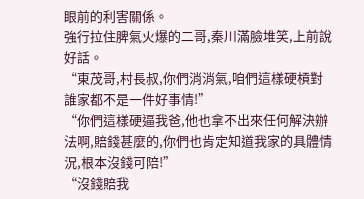眼前的利害關係。
強行拉住脾氣火爆的二哥,秦川滿臉堆笑,上前說好話。
“東茂哥,村長叔,你們消消氣,咱們這樣硬槓對誰家都不是一件好事情!”
“你們這樣硬逼我爸,他也拿不出來任何解決辦法啊,賠錢甚麼的,你們也肯定知道我家的具體情況,根本沒錢可陪!”
“沒錢賠我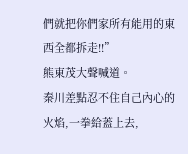們就把你們家所有能用的東西全都拆走!!”
熊東茂大聲喊道。
秦川差點忍不住自己內心的火焰,一拳給蓋上去,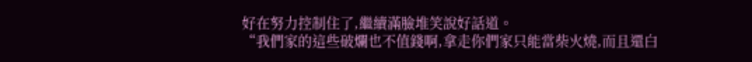好在努力控制住了,繼續滿臉堆笑說好話道。
“我們家的這些破爛也不值錢啊,拿走你們家只能當柴火燒,而且還白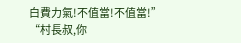白費力氣!不值當!不值當!”
“村長叔,你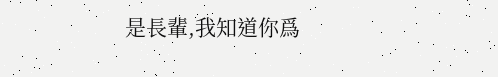是長輩,我知道你爲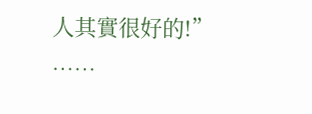人其實很好的!”
……